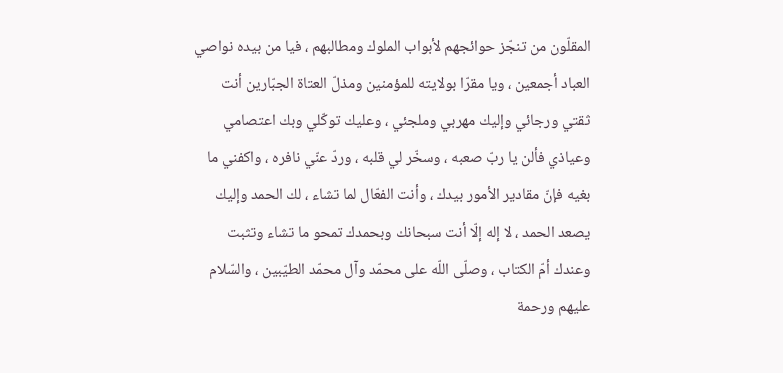المقلّون من تنجّز حوائجهم لأبواب الملوك ومطالبهم ، فيا من بيده نواصي العباد أجمعين ، ويا مقرّا بولايته للمؤمنين ومذلّ العتاة الجبّارين أنت ثقتي ورجائي وإليك مهربي وملجئي ، وعليك توكّلي وبك اعتصامي وعياذي فألن يا ربّ صعبه ، وسخّر لي قلبه ، وردّ عنّي نافره ، واكفني ما بغيه فإنّ مقادير الأمور بيدك ، وأنت الفعّال لما تشاء ، لك الحمد وإليك يصعد الحمد ، لا إله إلّا أنت سبحانك وبحمدك تمحو ما تشاء وتثبت وعندك أمّ الكتاب ، وصلّى اللّه على محمّد وآل محمّد الطيّبين ، والسّلام عليهم ورحمة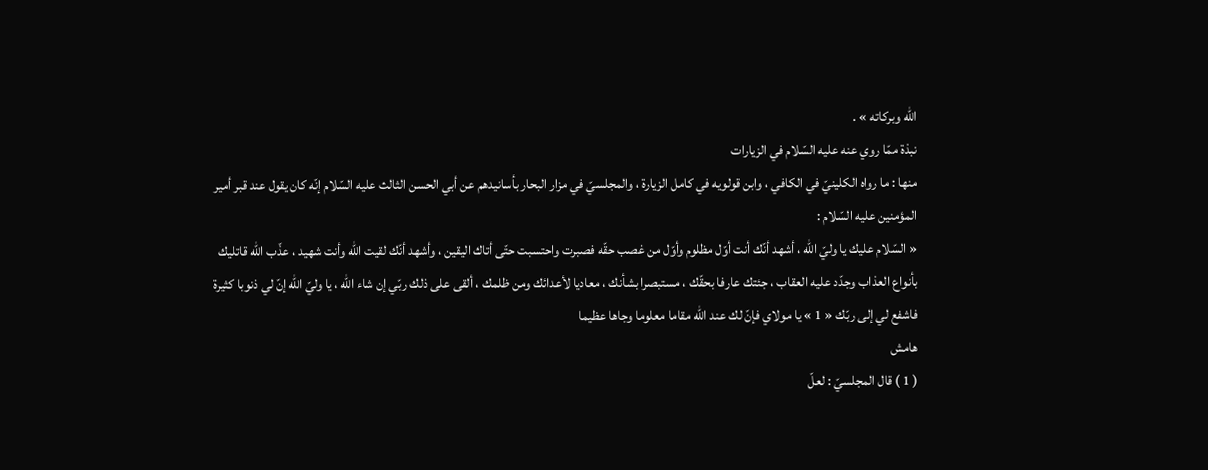اللّه وبركاته » .
نبذة ممّا روي عنه عليه السّلام في الزيارات
منها : ما رواه الكلينيّ في الكافي ، وابن قولويه في كامل الزيارة ، والمجلسيّ في مزار البحار بأسانيدهم عن أبي الحسن الثالث عليه السّلام إنّه كان يقول عند قبر أمير المؤمنين عليه السّلام :
« السّلام عليك يا وليّ اللّه ، أشهد أنّك أنت أوّل مظلوم وأوّل من غصب حقّه فصبرت واحتسبت حتّى أتاك اليقين ، وأشهد أنّك لقيت اللّه وأنت شهيد ، عذّب اللّه قاتليك بأنواع العذاب وجدّد عليه العقاب ، جئتك عارفا بحقّك ، مستبصرا بشأنك ، معاديا لأعدائك ومن ظلمك ، ألقى على ذلك ربّي إن شاء اللّه ، يا وليّ اللّه إنّ لي ذنوبا كثيرة فاشفع لي إلى ربّك « 1 » يا مولاي فإنّ لك عند اللّه مقاما معلوما وجاها عظيما
هامش
( 1 ) قال المجلسيّ : لعلّ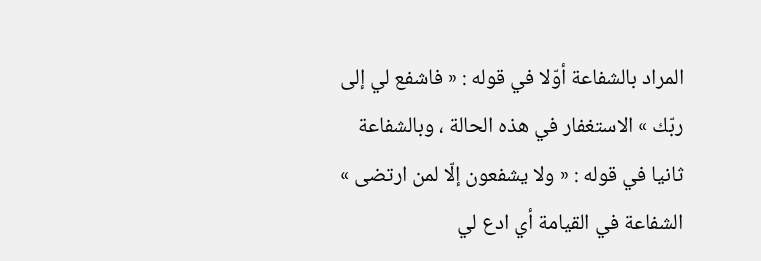المراد بالشفاعة أوّلا في قوله : « فاشفع لي إلى ربّك » الاستغفار في هذه الحالة ، وبالشفاعة ثانيا في قوله : « ولا يشفعون إلّا لمن ارتضى » الشفاعة في القيامة أي ادع لي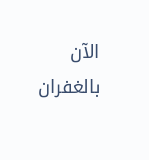الآن بالغفران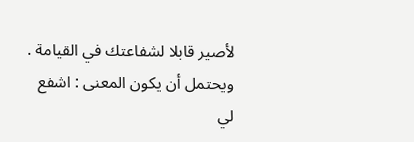لأصير قابلا لشفاعتك في القيامة . ويحتمل أن يكون المعنى : اشفع لي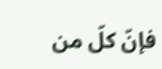فإنّ كلّ من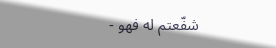شفّعتم له فهو -